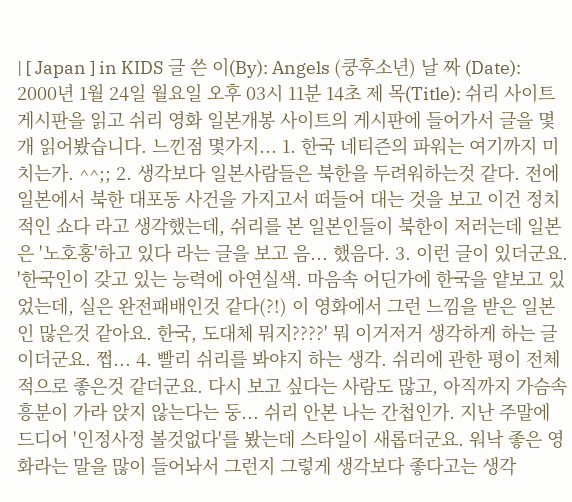| [ Japan ] in KIDS 글 쓴 이(By): Angels (쿵후소년) 날 짜 (Date): 2000년 1월 24일 월요일 오후 03시 11분 14초 제 목(Title): 쉬리 사이트 게시판을 읽고 쉬리 영화 일본개봉 사이트의 게시판에 들어가서 글을 몇개 읽어봤습니다. 느낀점 몇가지... 1. 한국 네티즌의 파워는 여기까지 미치는가. ^^;; 2. 생각보다 일본사람들은 북한을 두려워하는것 같다. 전에 일본에서 북한 대포동 사건을 가지고서 떠들어 대는 것을 보고 이건 정치적인 쇼다 라고 생각했는데, 쉬리를 본 일본인들이 북한이 저러는데 일본은 '노호홍'하고 있다 라는 글을 보고 음... 했음다. 3. 이런 글이 있더군요. '한국인이 갖고 있는 능력에 아연실색. 마음속 어딘가에 한국을 얕보고 있었는데, 실은 완전패배인것 같다(?!) 이 영화에서 그런 느낌을 받은 일본인 많은것 같아요. 한국, 도대체 뭐지????' 뭐 이거저거 생각하게 하는 글이더군요. 쩝... 4. 빨리 쉬리를 봐야지 하는 생각. 쉬리에 관한 평이 전체적으로 좋은것 같더군요. 다시 보고 싶다는 사람도 많고, 아직까지 가슴속 흥분이 가라 앉지 않는다는 둥... 쉬리 안본 나는 간첩인가. 지난 주말에 드디어 '인정사정 볼것없다'를 봤는데 스타일이 새롭더군요. 워낙 좋은 영화라는 말을 많이 들어놔서 그런지 그렇게 생각보다 좋다고는 생각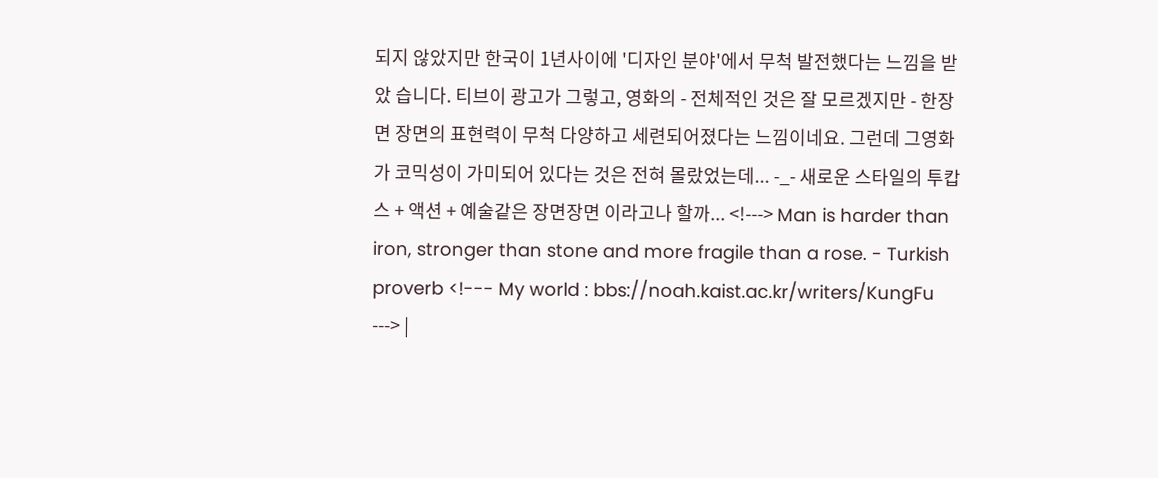되지 않았지만 한국이 1년사이에 '디자인 분야'에서 무척 발전했다는 느낌을 받았 습니다. 티브이 광고가 그렇고, 영화의 - 전체적인 것은 잘 모르겠지만 - 한장면 장면의 표현력이 무척 다양하고 세련되어졌다는 느낌이네요. 그런데 그영화가 코믹성이 가미되어 있다는 것은 전혀 몰랐었는데... -_- 새로운 스타일의 투캅스 + 액션 + 예술같은 장면장면 이라고나 할까... <!---> Man is harder than iron, stronger than stone and more fragile than a rose. - Turkish proverb <!--- My world : bbs://noah.kaist.ac.kr/writers/KungFu ---> |